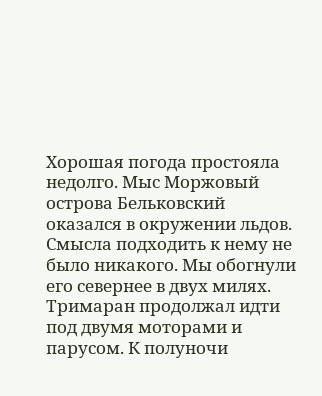Хорошая погода простояла недолго. Мыс Моржовый острова Бельковский оказался в окружении льдов. Смысла подходить к нему не было никакого. Мы обогнули его севернее в двух милях. Тримаран продолжал идти под двумя моторами и парусом. К полуночи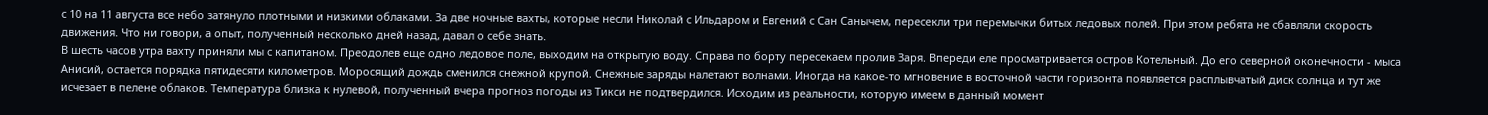с 10 на 11 августа все небо затянуло плотными и низкими облаками. За две ночные вахты, которые несли Николай с Ильдаром и Евгений с Сан Санычем, пересекли три перемычки битых ледовых полей. При этом ребята не сбавляли скорость движения. Что ни говори, а опыт, полученный несколько дней назад, давал о себе знать.
В шесть часов утра вахту приняли мы с капитаном. Преодолев еще одно ледовое поле, выходим на открытую воду. Справа по борту пересекаем пролив Заря. Впереди еле просматривается остров Котельный. До его северной оконечности - мыса Анисий, остается порядка пятидесяти километров. Моросящий дождь сменился снежной крупой. Снежные заряды налетают волнами. Иногда на какое-то мгновение в восточной части горизонта появляется расплывчатый диск солнца и тут же исчезает в пелене облаков. Температура близка к нулевой, полученный вчера прогноз погоды из Тикси не подтвердился. Исходим из реальности, которую имеем в данный момент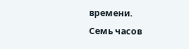времени.
Семь часов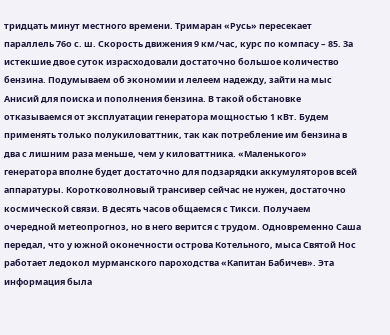тридцать минут местного времени. Тримаран «Русь» пересекает параллель 76о с. ш. Скорость движения 9 км/час, курс по компасу – 85. За истекшие двое суток израсходовали достаточно большое количество бензина. Подумываем об экономии и лелеем надежду, зайти на мыс Анисий для поиска и пополнения бензина. В такой обстановке отказываемся от эксплуатации генератора мощностью 1 кВт. Будем применять только полукиловаттник, так как потребление им бензина в два с лишним раза меньше, чем у киловаттника. «Маленького» генератора вполне будет достаточно для подзарядки аккумуляторов всей аппаратуры. Коротковолновый трансивер сейчас не нужен, достаточно космической связи. В десять часов общаемся с Тикси. Получаем очередной метеопрогноз, но в него верится с трудом. Одновременно Саша передал, что у южной оконечности острова Котельного, мыса Святой Нос работает ледокол мурманского пароходства «Капитан Бабичев». Эта информация была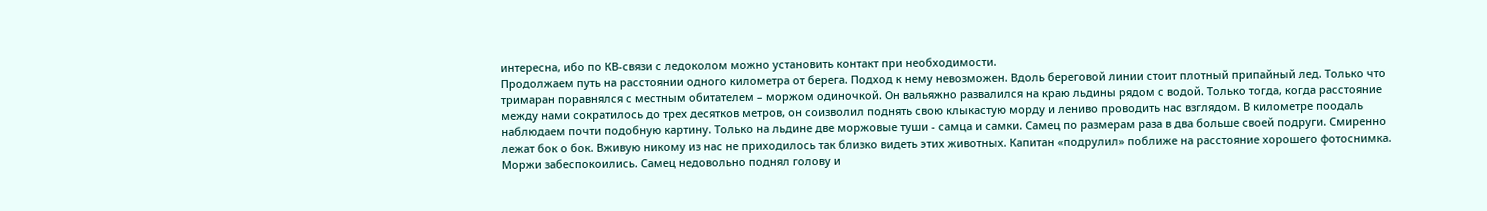интересна, ибо по КВ-связи с ледоколом можно установить контакт при необходимости.
Продолжаем путь на расстоянии одного километра от берега. Подход к нему невозможен. Вдоль береговой линии стоит плотный припайный лед. Только что тримаран поравнялся с местным обитателем – моржом одиночкой. Он вальяжно развалился на краю льдины рядом с водой. Только тогда, когда расстояние между нами сократилось до трех десятков метров, он соизволил поднять свою клыкастую морду и лениво проводить нас взглядом. В километре поодаль наблюдаем почти подобную картину. Только на льдине две моржовые туши - самца и самки. Самец по размерам раза в два больше своей подруги. Смиренно лежат бок о бок. Вживую никому из нас не приходилось так близко видеть этих животных. Капитан «подрулил» поближе на расстояние хорошего фотоснимка. Моржи забеспокоились. Самец недовольно поднял голову и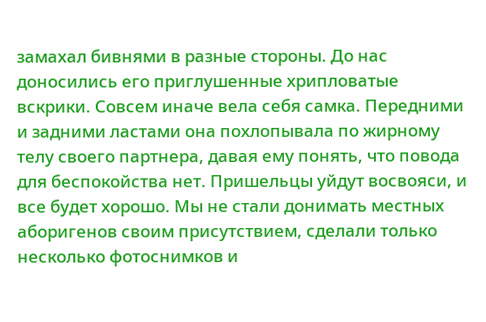замахал бивнями в разные стороны. До нас доносились его приглушенные хрипловатые вскрики. Совсем иначе вела себя самка. Передними и задними ластами она похлопывала по жирному телу своего партнера, давая ему понять, что повода для беспокойства нет. Пришельцы уйдут восвояси, и все будет хорошо. Мы не стали донимать местных аборигенов своим присутствием, сделали только несколько фотоснимков и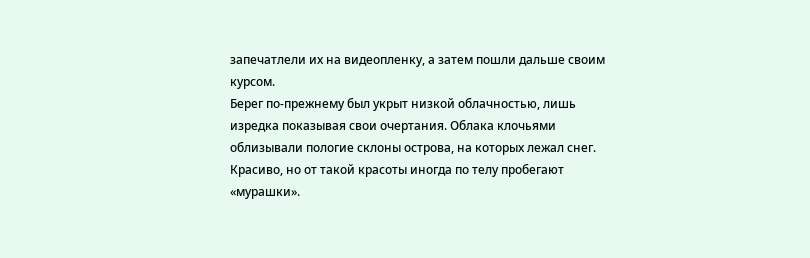запечатлели их на видеопленку, а затем пошли дальше своим курсом.
Берег по-прежнему был укрыт низкой облачностью, лишь изредка показывая свои очертания. Облака клочьями облизывали пологие склоны острова, на которых лежал снег. Красиво, но от такой красоты иногда по телу пробегают «мурашки».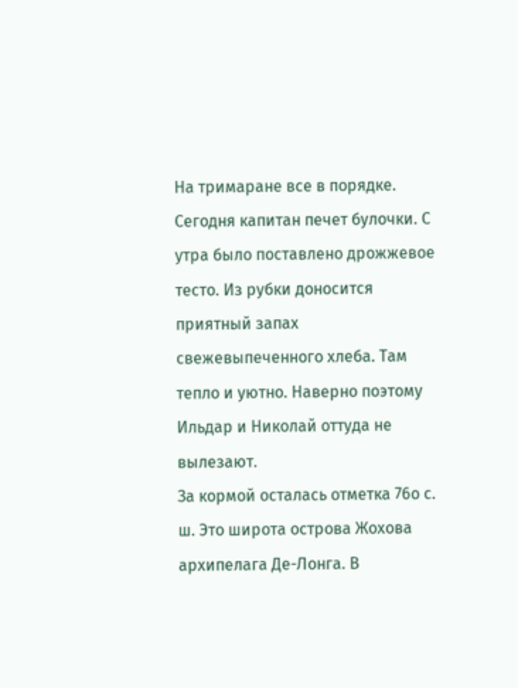На тримаране все в порядке. Сегодня капитан печет булочки. С утра было поставлено дрожжевое тесто. Из рубки доносится приятный запах свежевыпеченного хлеба. Там тепло и уютно. Наверно поэтому Ильдар и Николай оттуда не вылезают.
За кормой осталась отметка 76о с. ш. Это широта острова Жохова архипелага Де-Лонга. В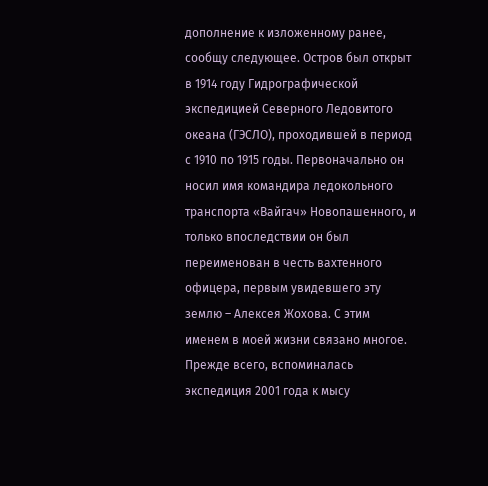дополнение к изложенному ранее, сообщу следующее. Остров был открыт в 1914 году Гидрографической экспедицией Северного Ледовитого океана (ГЭСЛО), проходившей в период с 1910 по 1915 годы. Первоначально он носил имя командира ледокольного транспорта «Вайгач» Новопашенного, и только впоследствии он был переименован в честь вахтенного офицера, первым увидевшего эту землю – Алексея Жохова. С этим именем в моей жизни связано многое. Прежде всего, вспоминалась экспедиция 2001 года к мысу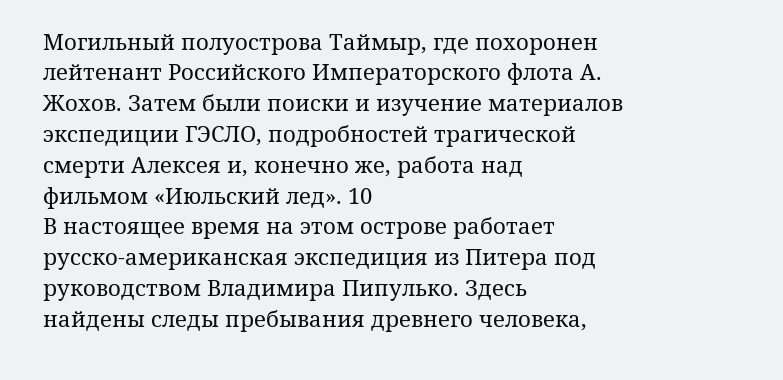Могильный полуострова Таймыр, где похоронен лейтенант Российского Императорского флота А. Жохов. Затем были поиски и изучение материалов экспедиции ГЭСЛО, подробностей трагической смерти Алексея и, конечно же, работа над фильмом «Июльский лед». 10
В настоящее время на этом острове работает русско-американская экспедиция из Питера под руководством Владимира Пипулько. Здесь найдены следы пребывания древнего человека,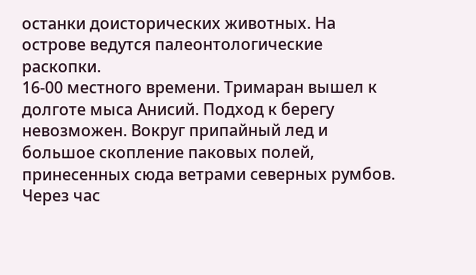останки доисторических животных. На острове ведутся палеонтологические раскопки.
16-00 местного времени. Тримаран вышел к долготе мыса Анисий. Подход к берегу невозможен. Вокруг припайный лед и большое скопление паковых полей, принесенных сюда ветрами северных румбов. Через час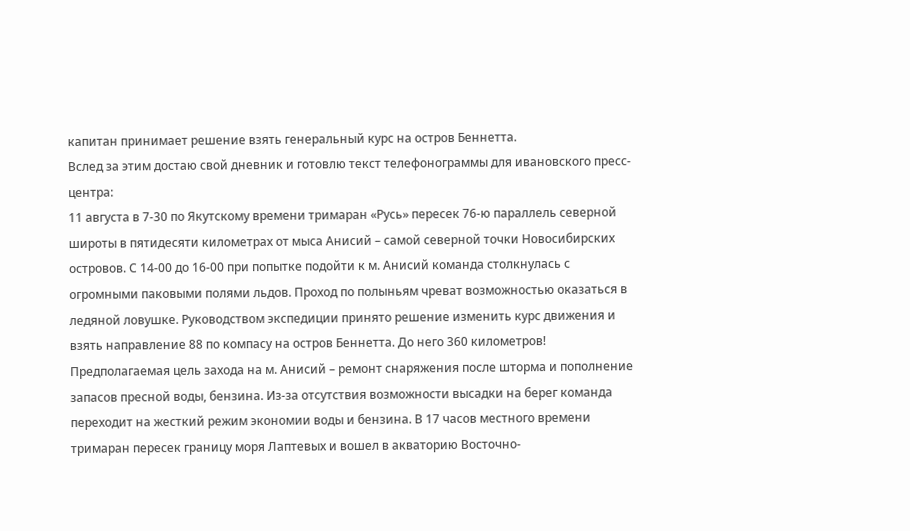капитан принимает решение взять генеральный курс на остров Беннетта.
Вслед за этим достаю свой дневник и готовлю текст телефонограммы для ивановского пресс-центра:
11 августа в 7-30 по Якутскому времени тримаран «Русь» пересек 76-ю параллель северной широты в пятидесяти километрах от мыса Анисий – самой северной точки Новосибирских островов. С 14-00 до 16-00 при попытке подойти к м. Анисий команда столкнулась с огромными паковыми полями льдов. Проход по полыньям чреват возможностью оказаться в ледяной ловушке. Руководством экспедиции принято решение изменить курс движения и взять направление 88 по компасу на остров Беннетта. До него 360 километров! Предполагаемая цель захода на м. Анисий – ремонт снаряжения после шторма и пополнение запасов пресной воды, бензина. Из-за отсутствия возможности высадки на берег команда переходит на жесткий режим экономии воды и бензина. В 17 часов местного времени тримаран пересек границу моря Лаптевых и вошел в акваторию Восточно-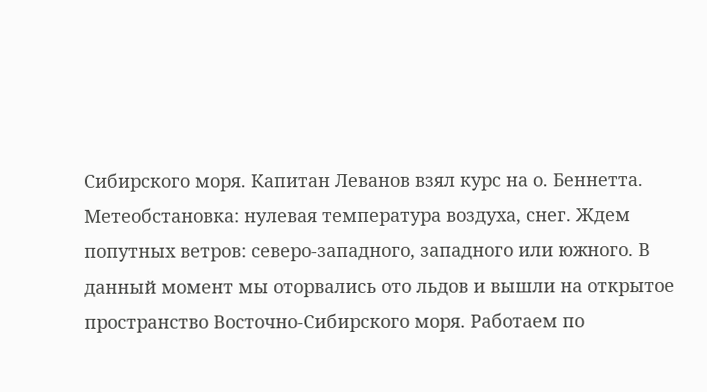Сибирского моря. Капитан Леванов взял курс на о. Беннетта. Метеобстановка: нулевая температура воздуха, снег. Ждем попутных ветров: северо-западного, западного или южного. В данный момент мы оторвались ото льдов и вышли на открытое пространство Восточно-Сибирского моря. Работаем по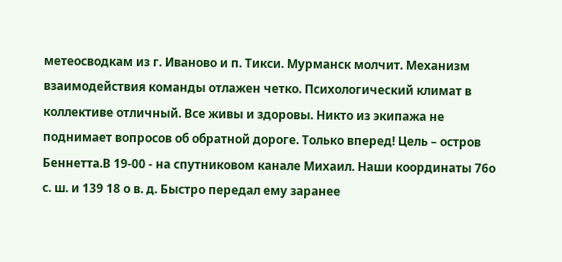метеосводкам из г. Иваново и п. Тикси. Мурманск молчит. Механизм взаимодействия команды отлажен четко. Психологический климат в коллективе отличный. Все живы и здоровы. Никто из экипажа не поднимает вопросов об обратной дороге. Только вперед! Цель – остров Беннетта.В 19-00 - на спутниковом канале Михаил. Наши координаты 76о с. ш. и 139 18 о в. д. Быстро передал ему заранее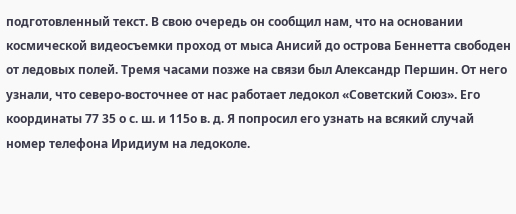подготовленный текст. В свою очередь он сообщил нам, что на основании космической видеосъемки проход от мыса Анисий до острова Беннетта свободен от ледовых полей. Тремя часами позже на связи был Александр Першин. От него узнали, что северо-восточнее от нас работает ледокол «Советский Союз». Его координаты 77 35 о с. ш. и 115о в. д. Я попросил его узнать на всякий случай номер телефона Иридиум на ледоколе.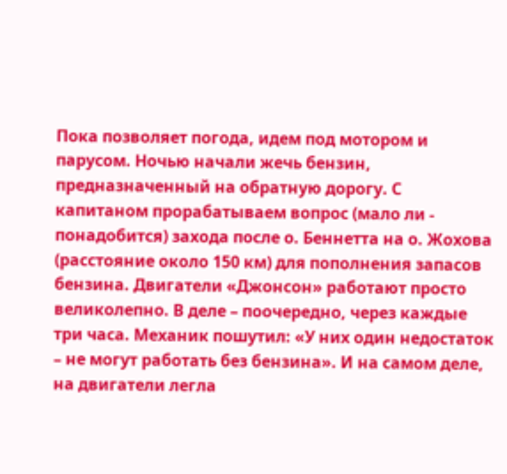Пока позволяет погода, идем под мотором и парусом. Ночью начали жечь бензин, предназначенный на обратную дорогу. С капитаном прорабатываем вопрос (мало ли - понадобится) захода после о. Беннетта на о. Жохова (расстояние около 150 км) для пополнения запасов бензина. Двигатели «Джонсон» работают просто великолепно. В деле – поочередно, через каждые три часа. Механик пошутил: «У них один недостаток – не могут работать без бензина». И на самом деле, на двигатели легла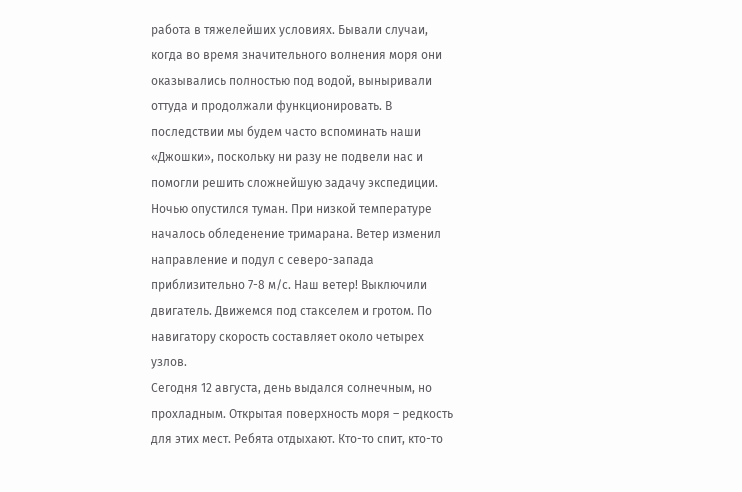работа в тяжелейших условиях. Бывали случаи, когда во время значительного волнения моря они оказывались полностью под водой, выныривали оттуда и продолжали функционировать. В последствии мы будем часто вспоминать наши «Джошки», поскольку ни разу не подвели нас и помогли решить сложнейшую задачу экспедиции.
Ночью опустился туман. При низкой температуре началось обледенение тримарана. Ветер изменил направление и подул с северо-запада приблизительно 7-8 м/с. Наш ветер! Выключили двигатель. Движемся под стакселем и гротом. По навигатору скорость составляет около четырех узлов.
Сегодня 12 августа, день выдался солнечным, но прохладным. Открытая поверхность моря – редкость для этих мест. Ребята отдыхают. Кто-то спит, кто-то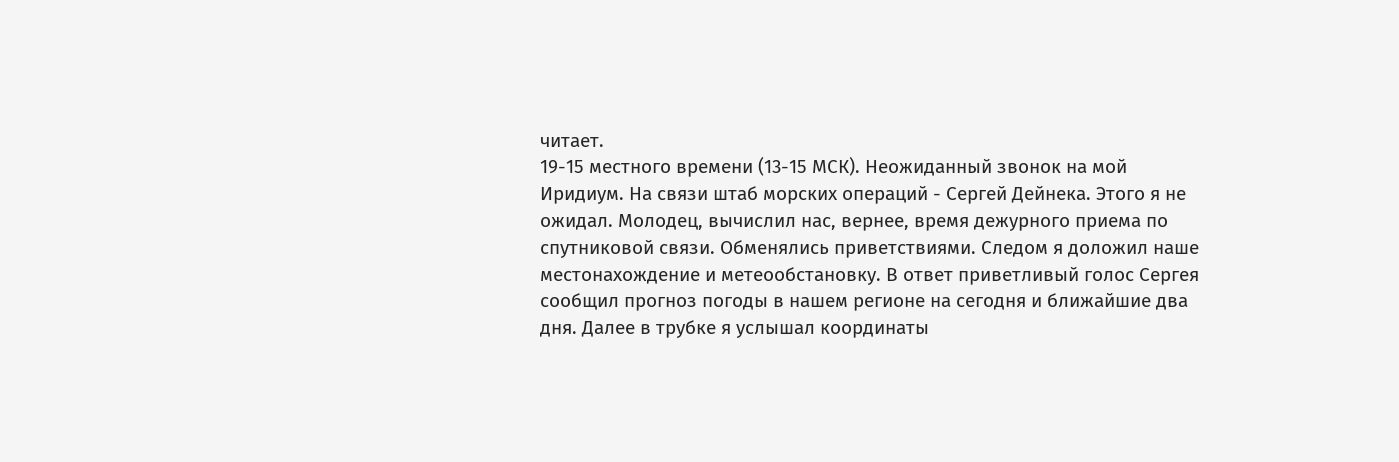читает.
19-15 местного времени (13-15 МСК). Неожиданный звонок на мой Иридиум. На связи штаб морских операций - Сергей Дейнека. Этого я не ожидал. Молодец, вычислил нас, вернее, время дежурного приема по спутниковой связи. Обменялись приветствиями. Следом я доложил наше местонахождение и метеообстановку. В ответ приветливый голос Сергея сообщил прогноз погоды в нашем регионе на сегодня и ближайшие два дня. Далее в трубке я услышал координаты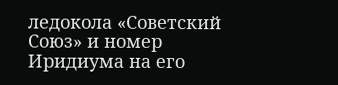ледокола «Советский Союз» и номер Иридиума на его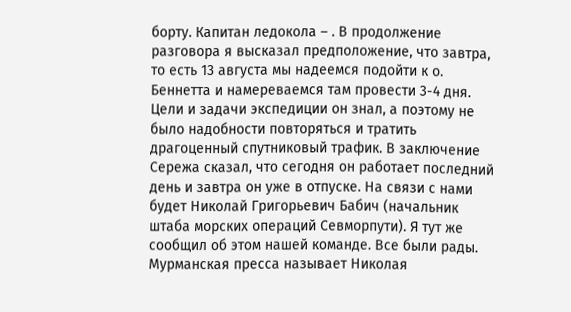борту. Капитан ледокола – . В продолжение разговора я высказал предположение, что завтра, то есть 13 августа мы надеемся подойти к о. Беннетта и намереваемся там провести 3-4 дня. Цели и задачи экспедиции он знал, а поэтому не было надобности повторяться и тратить драгоценный спутниковый трафик. В заключение Сережа сказал, что сегодня он работает последний день и завтра он уже в отпуске. На связи с нами будет Николай Григорьевич Бабич (начальник штаба морских операций Севморпути). Я тут же сообщил об этом нашей команде. Все были рады. Мурманская пресса называет Николая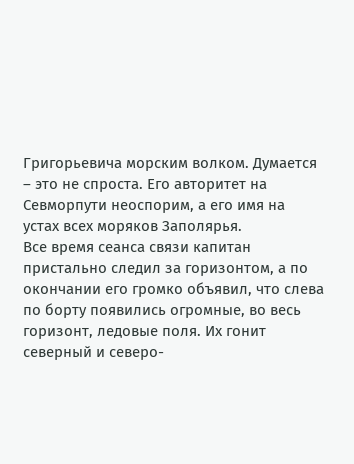Григорьевича морским волком. Думается – это не спроста. Его авторитет на Севморпути неоспорим, а его имя на устах всех моряков Заполярья.
Все время сеанса связи капитан пристально следил за горизонтом, а по окончании его громко объявил, что слева по борту появились огромные, во весь горизонт, ледовые поля. Их гонит северный и северо-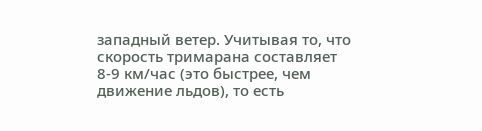западный ветер. Учитывая то, что скорость тримарана составляет 8-9 км/час (это быстрее, чем движение льдов), то есть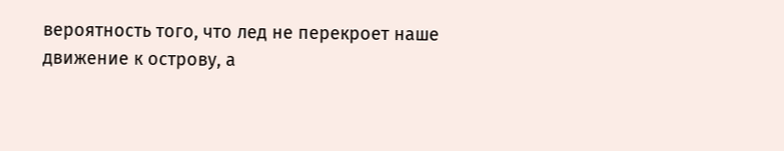вероятность того, что лед не перекроет наше движение к острову, а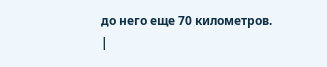до него еще 70 километров.
|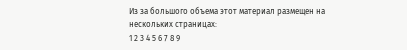Из за большого объема этот материал размещен на нескольких страницах:
1 2 3 4 5 6 7 8 9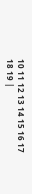10 11 12 13 14 15 16 17 18 19 |